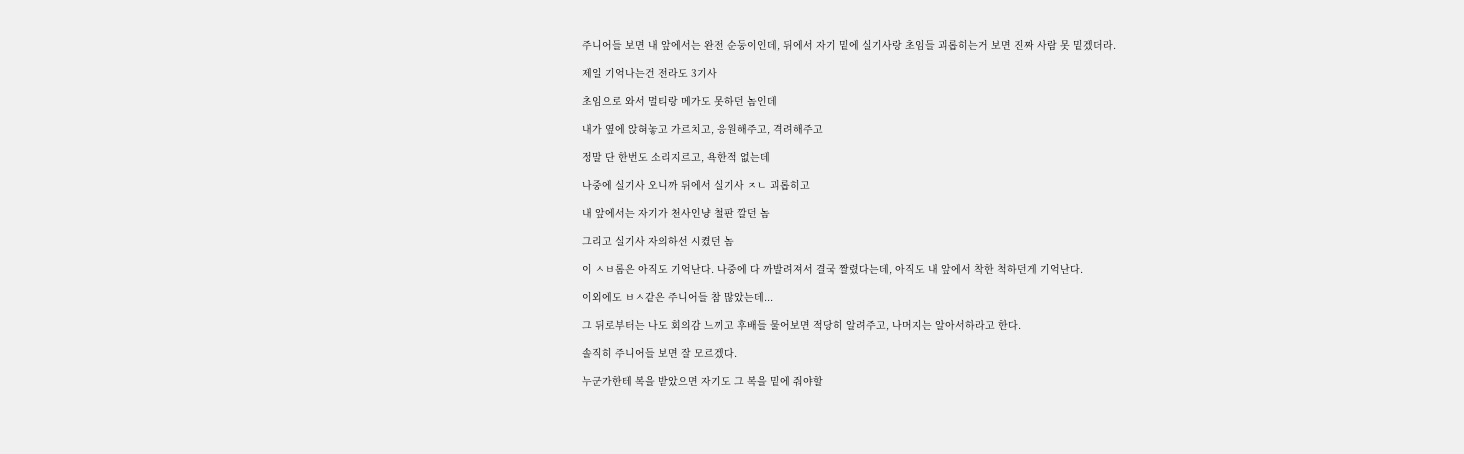주니어들 보면 내 앞에서는 완전 순둥이인데, 뒤에서 자기 밑에 실기사랑 초임들 괴롭히는거 보면 진짜 사람 못 밑겠더라.

제일 기억나는건 전라도 3기사

초임으로 와서 멀티랑 메가도 못하던 놈인데

내가 옆에 앉혀놓고 가르치고, 응원해주고, 격려해주고

정말 단 한번도 소리지르고, 욕한적 없는데

나중에 실기사 오니까 뒤에서 실기사 ㅈㄴ 괴롭히고

내 앞에서는 자기가 천사인냥 철판 깔던 놈

그리고 실기사 자의하선 시켰던 놈

이 ㅅㅂ롬은 아직도 기억난다. 나중에 다 까발려져서 결국 짤렸다는데, 아직도 내 앞에서 착한 척하던게 기억난다.

이외에도 ㅂㅅ같은 주니어들 참 많았는데...

그 뒤로부터는 나도 회의감 느끼고 후배들 물어보면 적당히 알려주고, 나머지는 알아서하라고 한다.

솔직히 주니어들 보면 잘 모르겠다.

누군가한테 복을 받았으면 자기도 그 복을 밑에 줘야할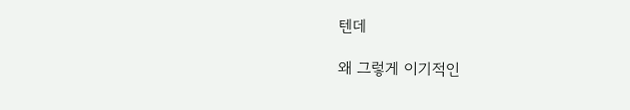텐데

왜 그렇게 이기적인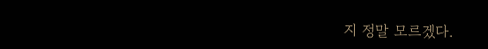지 정말 모르겠다.